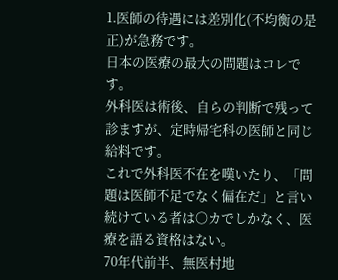1.医師の待遇には差別化(不均衡の是正)が急務です。
日本の医療の最大の問題はコレです。
外科医は術後、自らの判断で残って診ますが、定時帰宅科の医師と同じ給料です。
これで外科医不在を嘆いたり、「問題は医師不足でなく偏在だ」と言い続けている者は〇カでしかなく、医療を語る資格はない。
70年代前半、無医村地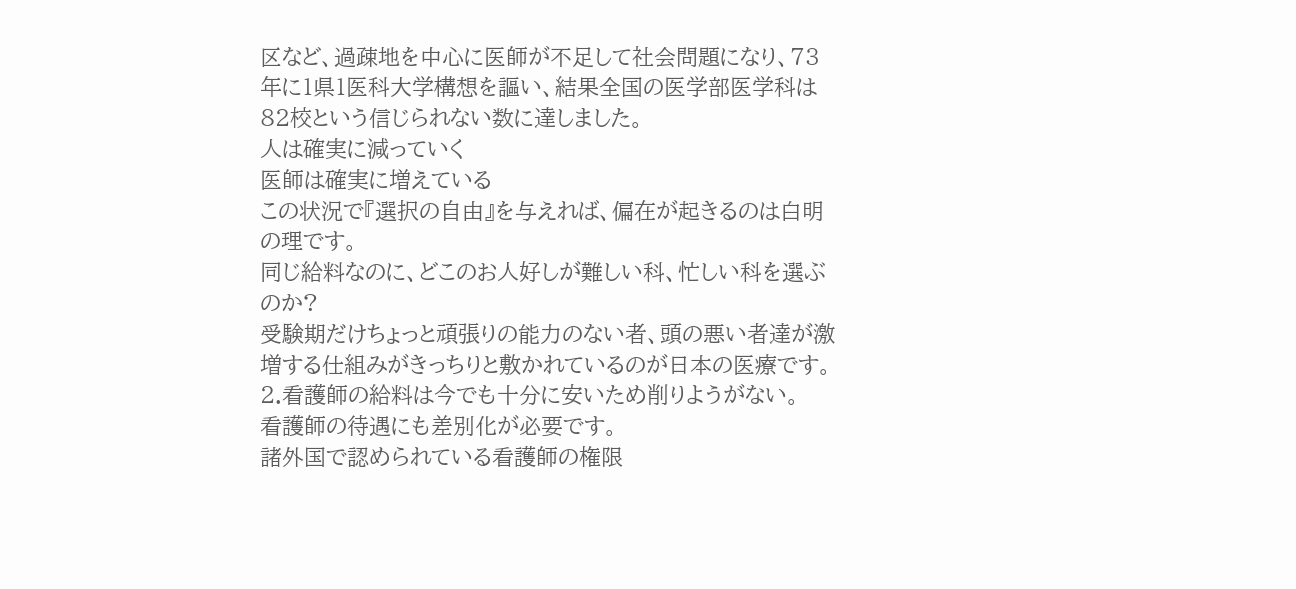区など、過疎地を中心に医師が不足して社会問題になり、73年に1県1医科大学構想を謳い、結果全国の医学部医学科は82校という信じられない数に達しました。
人は確実に減っていく
医師は確実に増えている
この状況で『選択の自由』を与えれば、偏在が起きるのは白明の理です。
同じ給料なのに、どこのお人好しが難しい科、忙しい科を選ぶのか?
受験期だけちょっと頑張りの能力のない者、頭の悪い者達が激増する仕組みがきっちりと敷かれているのが日本の医療です。
2.看護師の給料は今でも十分に安いため削りようがない。
看護師の待遇にも差別化が必要です。
諸外国で認められている看護師の権限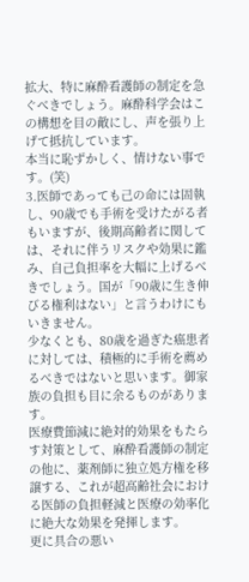拡大、特に麻酔看護師の制定を急ぐべきでしょう。麻酔科学会はこの構想を目の敵にし、声を張り上げて抵抗しています。
本当に恥ずかしく、情けない事です。(笑)
3.医師であっても己の命には固執し、90歳でも手術を受けたがる者もいますが、後期高齢者に関しては、それに伴うリスクや効果に鑑み、自己負担率を大幅に上げるべきでしょう。国が「90歳に生き伸びる権利はない」と言うわけにもいきません。
少なくとも、80歳を過ぎた癌患者に対しては、積極的に手術を薦めるべきではないと思います。御家族の負担も目に余るものがあります。
医療費節減に絶対的効果をもたらす対策として、麻酔看護師の制定の他に、薬剤師に独立処方権を移譲する、これが超高齢社会における医師の負担軽減と医療の効率化に絶大な効果を発揮します。
更に具合の悪い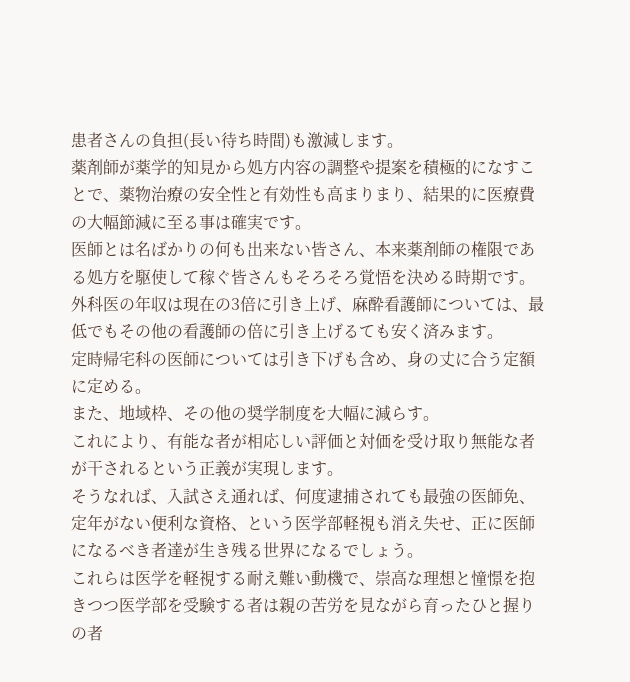患者さんの負担(長い待ち時間)も激減します。
薬剤師が薬学的知見から処方内容の調整や提案を積極的になすことで、薬物治療の安全性と有効性も高まりまり、結果的に医療費の大幅節減に至る事は確実です。
医師とは名ばかりの何も出来ない皆さん、本来薬剤師の権限である処方を駆使して稼ぐ皆さんもそろそろ覚悟を決める時期です。
外科医の年収は現在の3倍に引き上げ、麻酔看護師については、最低でもその他の看護師の倍に引き上げるても安く済みます。
定時帰宅科の医師については引き下げも含め、身の丈に合う定額に定める。
また、地域枠、その他の奨学制度を大幅に減らす。
これにより、有能な者が相応しい評価と対価を受け取り無能な者が干されるという正義が実現します。
そうなれば、入試さえ通れば、何度逮捕されても最強の医師免、定年がない便利な資格、という医学部軽視も消え失せ、正に医師になるべき者達が生き残る世界になるでしょう。
これらは医学を軽視する耐え難い動機で、崇高な理想と憧憬を抱きつつ医学部を受験する者は親の苦労を見ながら育ったひと握りの者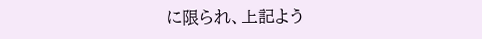に限られ、上記よう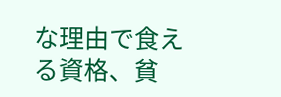な理由で食える資格、貧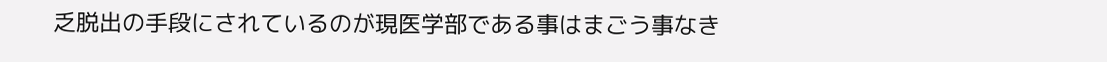乏脱出の手段にされているのが現医学部である事はまごう事なき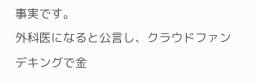事実です。
外科医になると公言し、クラウドファンデキングで金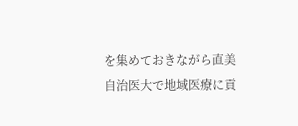を集めておきながら直美
自治医大で地域医療に貢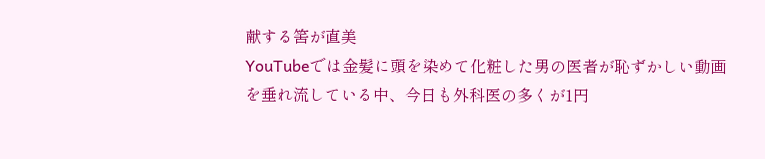献する筈が直美
YouTubeでは金髪に頭を染めて化粧した男の医者が恥ずかしい動画を垂れ流している中、今日も外科医の多くが1円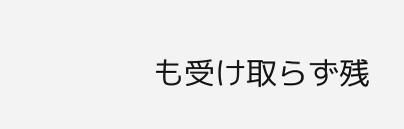も受け取らず残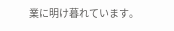業に明け暮れています。